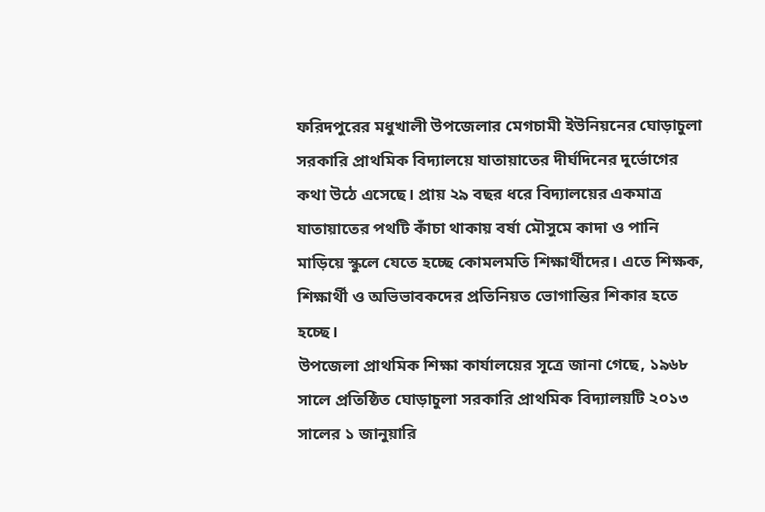ফরিদপুরের মধুখালী উপজেলার মেগচামী ইউনিয়নের ঘোড়াচুলা সরকারি প্রাথমিক বিদ্যালয়ে যাতায়াতের দীর্ঘদিনের দুর্ভোগের কথা উঠে এসেছে। প্রায় ২৯ বছর ধরে বিদ্যালয়ের একমাত্র যাতায়াতের পথটি কাঁচা থাকায় বর্ষা মৌসুমে কাদা ও পানি মাড়িয়ে স্কুলে যেতে হচ্ছে কোমলমতি শিক্ষার্থীদের। এতে শিক্ষক, শিক্ষার্থী ও অভিভাবকদের প্রতিনিয়ত ভোগান্তির শিকার হতে হচ্ছে।
উপজেলা প্রাথমিক শিক্ষা কার্যালয়ের সূত্রে জানা গেছে, ১৯৬৮ সালে প্রতিষ্ঠিত ঘোড়াচুলা সরকারি প্রাথমিক বিদ্যালয়টি ২০১৩ সালের ১ জানুয়ারি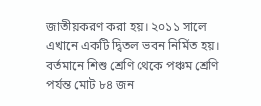জাতীয়করণ করা হয়। ২০১১ সালে এখানে একটি দ্বিতল ভবন নির্মিত হয়। বর্তমানে শিশু শ্রেণি থেকে পঞ্চম শ্রেণি পর্যন্ত মোট ৮৪ জন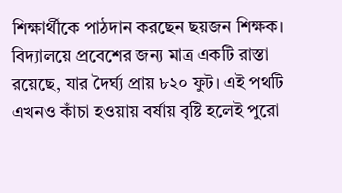শিক্ষার্থীকে পাঠদান করছেন ছয়জন শিক্ষক।
বিদ্যালয়ে প্রবেশের জন্য মাত্র একটি রাস্তা রয়েছে, যার দৈর্ঘ্য প্রায় ৮২০ ফুট। এই পথটি এখনও কাঁচা হওয়ায় বর্ষায় বৃষ্টি হলেই পুরো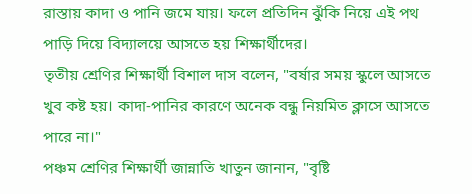রাস্তায় কাদা ও পানি জমে যায়। ফলে প্রতিদিন ঝুঁকি নিয়ে এই পথ পাড়ি দিয়ে বিদ্যালয়ে আসতে হয় শিক্ষার্থীদের।
তৃতীয় শ্রেণির শিক্ষার্থী বিশাল দাস বলেন, "বর্ষার সময় স্কুলে আসতে খুব কষ্ট হয়। কাদা-পানির কারণে অনেক বন্ধু নিয়মিত ক্লাসে আসতে পারে না।"
পঞ্চম শ্রেণির শিক্ষার্থী জান্নাতি খাতুন জানান, "বৃষ্টি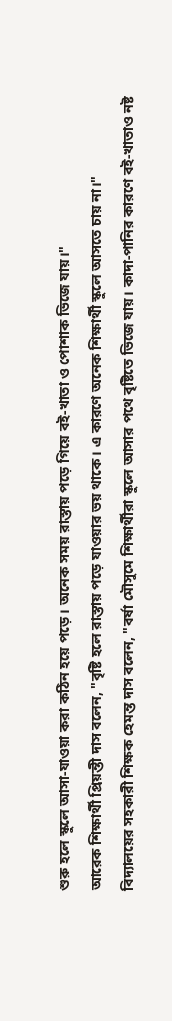শুরু হলে স্কুলে আসা-যাওয়া করা কঠিন হয়ে পড়ে। অনেক সময় রাস্তায় পড়ে গিয়ে বই-খাতা ও পোশাক ভিজে যায়।"
আরেক শিক্ষার্থী প্রিয়ন্তী দাস বলেন, "বৃষ্টি হলে রাস্তায় পড়ে যাওয়ার ভয় থাকে। এ কারণে অনেক শিক্ষার্থী স্কুলে আসতে চায় না।"
বিদ্যালয়ের সহকারী শিক্ষক হেমন্ত দাস বলেন, "বর্ষা মৌসুমে শিক্ষার্থীরা স্কুলে আসার পথে বৃষ্টিতে ভিজে যায়। কাদা-পানির কারণে বই-খাতাও নষ্ট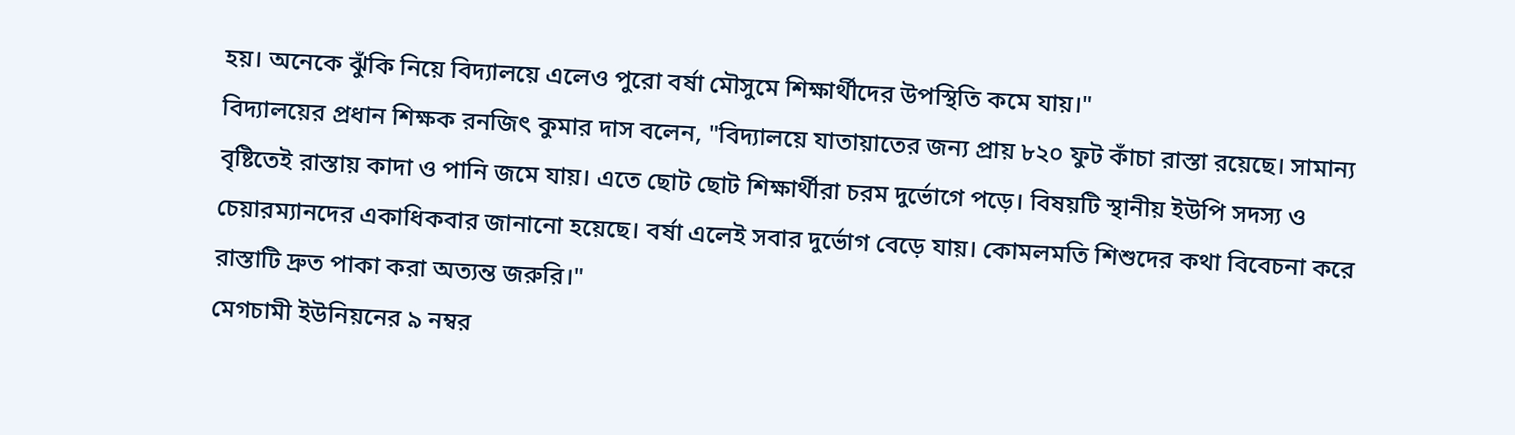হয়। অনেকে ঝুঁকি নিয়ে বিদ্যালয়ে এলেও পুরো বর্ষা মৌসুমে শিক্ষার্থীদের উপস্থিতি কমে যায়।"
বিদ্যালয়ের প্রধান শিক্ষক রনজিৎ কুমার দাস বলেন, "বিদ্যালয়ে যাতায়াতের জন্য প্রায় ৮২০ ফুট কাঁচা রাস্তা রয়েছে। সামান্য বৃষ্টিতেই রাস্তায় কাদা ও পানি জমে যায়। এতে ছোট ছোট শিক্ষার্থীরা চরম দুর্ভোগে পড়ে। বিষয়টি স্থানীয় ইউপি সদস্য ও চেয়ারম্যানদের একাধিকবার জানানো হয়েছে। বর্ষা এলেই সবার দুর্ভোগ বেড়ে যায়। কোমলমতি শিশুদের কথা বিবেচনা করে রাস্তাটি দ্রুত পাকা করা অত্যন্ত জরুরি।"
মেগচামী ইউনিয়নের ৯ নম্বর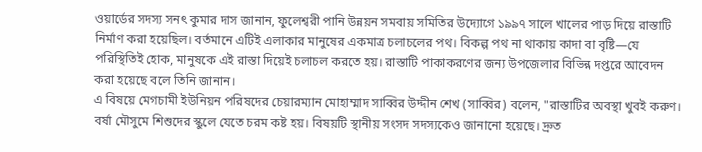ওয়ার্ডের সদস্য সনৎ কুমার দাস জানান, ফুলেশ্বরী পানি উন্নয়ন সমবায় সমিতির উদ্যোগে ১৯৯৭ সালে খালের পাড় দিয়ে রাস্তাটি নির্মাণ করা হয়েছিল। বর্তমানে এটিই এলাকার মানুষের একমাত্র চলাচলের পথ। বিকল্প পথ না থাকায় কাদা বা বৃষ্টি—যে পরিস্থিতিই হোক, মানুষকে এই রাস্তা দিয়েই চলাচল করতে হয়। রাস্তাটি পাকাকরণের জন্য উপজেলার বিভিন্ন দপ্তরে আবেদন করা হয়েছে বলে তিনি জানান।
এ বিষয়ে মেগচামী ইউনিয়ন পরিষদের চেয়ারম্যান মোহাম্মাদ সাব্বির উদ্দীন শেখ (সাব্বির) বলেন, "রাস্তাটির অবস্থা খুবই করুণ। বর্ষা মৌসুমে শিশুদের স্কুলে যেতে চরম কষ্ট হয়। বিষয়টি স্থানীয় সংসদ সদস্যকেও জানানো হয়েছে। দ্রুত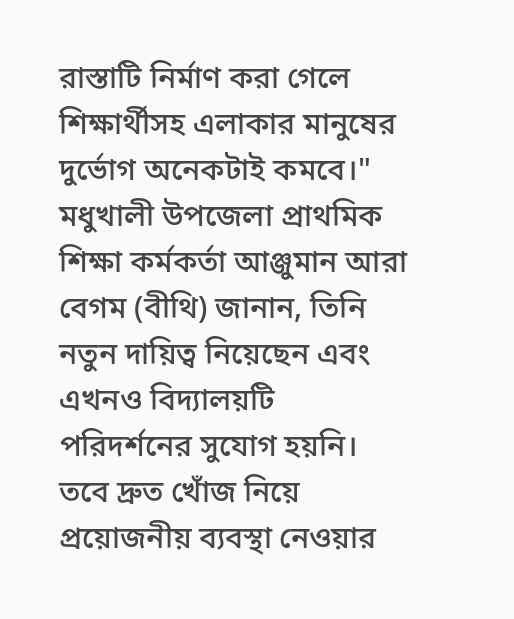রাস্তাটি নির্মাণ করা গেলে শিক্ষার্থীসহ এলাকার মানুষের দুর্ভোগ অনেকটাই কমবে।"
মধুখালী উপজেলা প্রাথমিক শিক্ষা কর্মকর্তা আঞ্জুমান আরা বেগম (বীথি) জানান, তিনি নতুন দায়িত্ব নিয়েছেন এবং এখনও বিদ্যালয়টি পরিদর্শনের সুযোগ হয়নি। তবে দ্রুত খোঁজ নিয়ে প্রয়োজনীয় ব্যবস্থা নেওয়ার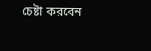চেষ্টা করবেন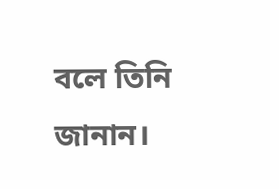বলে তিনি জানান।